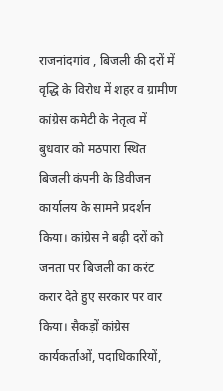राजनांदगांव , बिजली की दरों में वृद्धि के विरोध में शहर व ग्रामीण कांग्रेस कमेटी के नेतृत्व में बुधवार को मठपारा स्थित बिजली कंपनी के डिवीजन कार्यालय के सामने प्रदर्शन किया। कांग्रेस ने बढ़ी दरों को जनता पर बिजली का करंट करार देते हुए सरकार पर वार किया। सैकड़ों कांग्रेस कार्यकर्ताओं, पदाधिकारियों,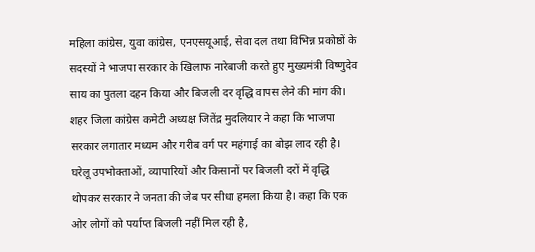महिला कांग्रेस, युवा कांग्रेस, एनएसयूआई, सेवा दल तथा विभिन्न प्रकोष्ठों के सदस्यों ने भाजपा सरकार के खिलाफ नारेबाजी करते हुए मुख्यमंत्री विष्णुदेव साय का पुतला दहन किया और बिजली दर वृद्धि वापस लेने की मांग की।
शहर जिला कांग्रेस कमेटी अध्यक्ष जितेंद्र मुदलियार ने कहा कि भाजपा सरकार लगातार मध्यम और गरीब वर्ग पर महंगाई का बोझ लाद रही है। घरेलू उपभोक्ताओं, व्यापारियों और किसानों पर बिजली दरों में वृद्धि थोपकर सरकार ने जनता की जेब पर सीधा हमला किया है। कहा कि एक ओर लोगों को पर्याप्त बिजली नहीं मिल रही है,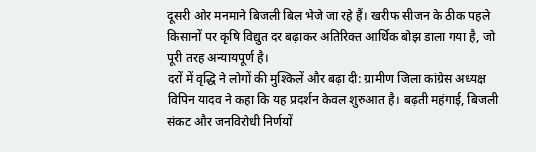दूसरी ओर मनमाने बिजली बिल भेजे जा रहे हैं। खरीफ सीजन के ठीक पहले किसानों पर कृषि विद्युत दर बढ़ाकर अतिरिक्त आर्थिक बोझ डाला गया है, जो पूरी तरह अन्यायपूर्ण है।
दरों में वृद्धि ने लोगों की मुश्किलें और बढ़ा दी: ग्रामीण जिला कांग्रेस अध्यक्ष विपिन यादव ने कहा कि यह प्रदर्शन केवल शुरुआत है। बढ़ती महंगाई, बिजली संकट और जनविरोधी निर्णयों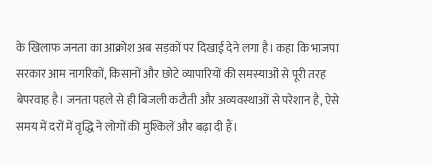के खिलाफ जनता का आक्रोश अब सड़कों पर दिखाई देने लगा है। कहा कि भाजपा सरकार आम नागरिकों, किसानों और छोटे व्यापारियों की समस्याओं से पूरी तरह बेपरवाह है। जनता पहले से ही बिजली कटौती और अव्यवस्थाओं से परेशान है, ऐसे समय में दरों में वृद्धि ने लोगों की मुश्किलें और बढ़ा दी हैं।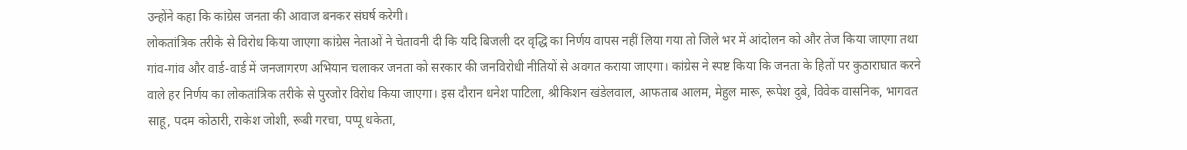उन्होंने कहा कि कांग्रेस जनता की आवाज बनकर संघर्ष करेगी।
लोकतांत्रिक तरीके से विरोध किया जाएगा कांग्रेस नेताओं ने चेतावनी दी कि यदि बिजली दर वृद्धि का निर्णय वापस नहीं लिया गया तो जिले भर में आंदोलन को और तेज किया जाएगा तथा गांव-गांव और वार्ड-वार्ड में जनजागरण अभियान चलाकर जनता को सरकार की जनविरोधी नीतियों से अवगत कराया जाएगा। कांग्रेस ने स्पष्ट किया कि जनता के हितों पर कुठाराघात करने वाले हर निर्णय का लोकतांत्रिक तरीके से पुरजोर विरोध किया जाएगा। इस दौरान धनेश पाटिला, श्रीकिशन खंडेलवाल, आफताब आलम, मेहुल मारू, रूपेश दुबे, विवेक वासनिक, भागवत साहू, पदम कोठारी, राकेश जोशी, रूबी गरचा, पप्पू धकेता,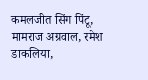कमलजीत सिंग पिंटू, मामराज अग्रवाल, रमेश डाकलिया,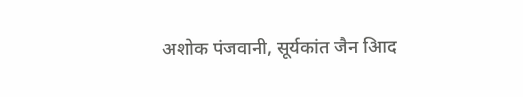अशोक पंजवानी, सूर्यकांत जैन आिद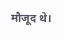मौजूद थे।